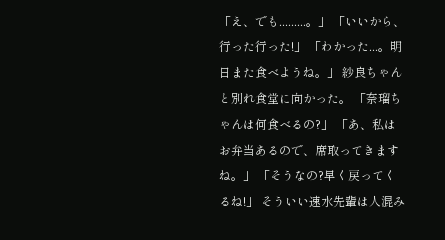「え、でも.........。」 「いいから、行った行った!」 「わかった...。明日また食べようね。」 紗良ちゃんと別れ食堂に向かった。 「奈瑠ちゃんは何食べるの?」 「あ、私はお弁当あるので、席取ってきますね。」 「そうなの?早く戻ってくるね!」 そういい速水先輩は人混み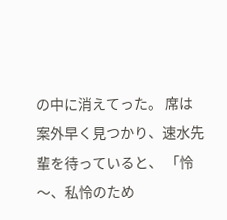の中に消えてった。 席は案外早く見つかり、速水先輩を待っていると、 「怜〜、私怜のため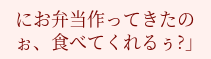にお弁当作ってきたのぉ、食べてくれるぅ?」